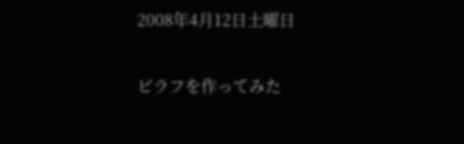2008年4月12日土曜日

ピラフを作ってみた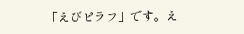「えびピラフ」です。え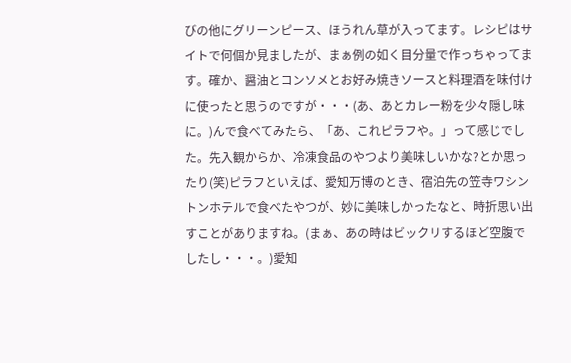びの他にグリーンピース、ほうれん草が入ってます。レシピはサイトで何個か見ましたが、まぁ例の如く目分量で作っちゃってます。確か、醤油とコンソメとお好み焼きソースと料理酒を味付けに使ったと思うのですが・・・(あ、あとカレー粉を少々隠し味に。)んで食べてみたら、「あ、これピラフや。」って感じでした。先入観からか、冷凍食品のやつより美味しいかな?とか思ったり(笑)ピラフといえば、愛知万博のとき、宿泊先の笠寺ワシントンホテルで食べたやつが、妙に美味しかったなと、時折思い出すことがありますね。(まぁ、あの時はビックリするほど空腹でしたし・・・。)愛知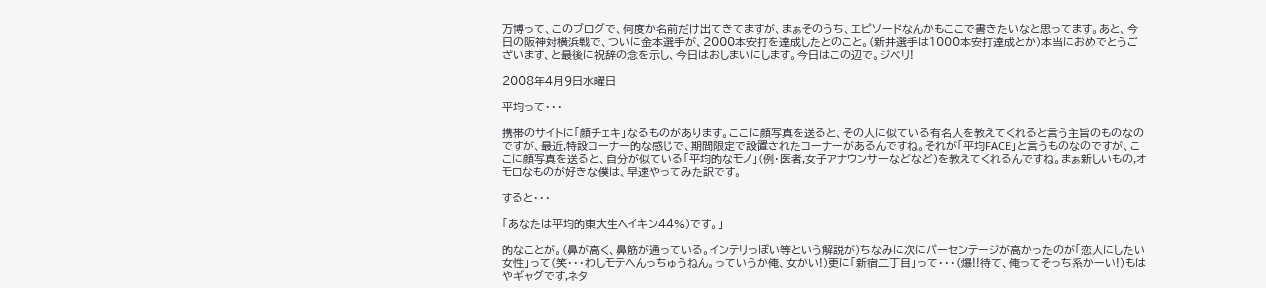万博って、このブログで、何度か名前だけ出てきてますが、まぁそのうち、エピソードなんかもここで書きたいなと思ってます。あと、今日の阪神対横浜戦で、ついに金本選手が、2000本安打を達成したとのこと。(新井選手は1000本安打達成とか)本当におめでとうございます、と最後に祝辞の念を示し、今日はおしまいにします。今日はこの辺で。ジベリ!

2008年4月9日水曜日

平均って・・・

携帯のサイトに「顔チェキ」なるものがあります。ここに顔写真を送ると、その人に似ている有名人を教えてくれると言う主旨のものなのですが、最近,特設コーナー的な感じで、期間限定で設置されたコーナーがあるんですね。それが「平均FACE」と言うものなのですが、ここに顔写真を送ると、自分が似ている「平均的なモノ」(例・医者,女子アナウンサーなどなど)を教えてくれるんですね。まぁ新しいもの,オモロなものが好きな僕は、早速やってみた訳です。

すると・・・

「あなたは平均的東大生ヘイキン44%)です。」

的なことが。(鼻が高く、鼻筋が通っている。インテリっぽい等という解説が)ちなみに次にパーセンテージが高かったのが「恋人にしたい女性」って(笑・・・わしモテへんっちゅうねん。っていうか俺、女かい!)更に「新宿二丁目」って・・・(爆!!待て、俺ってそっち系かーい!)もはやギャグです,ネタ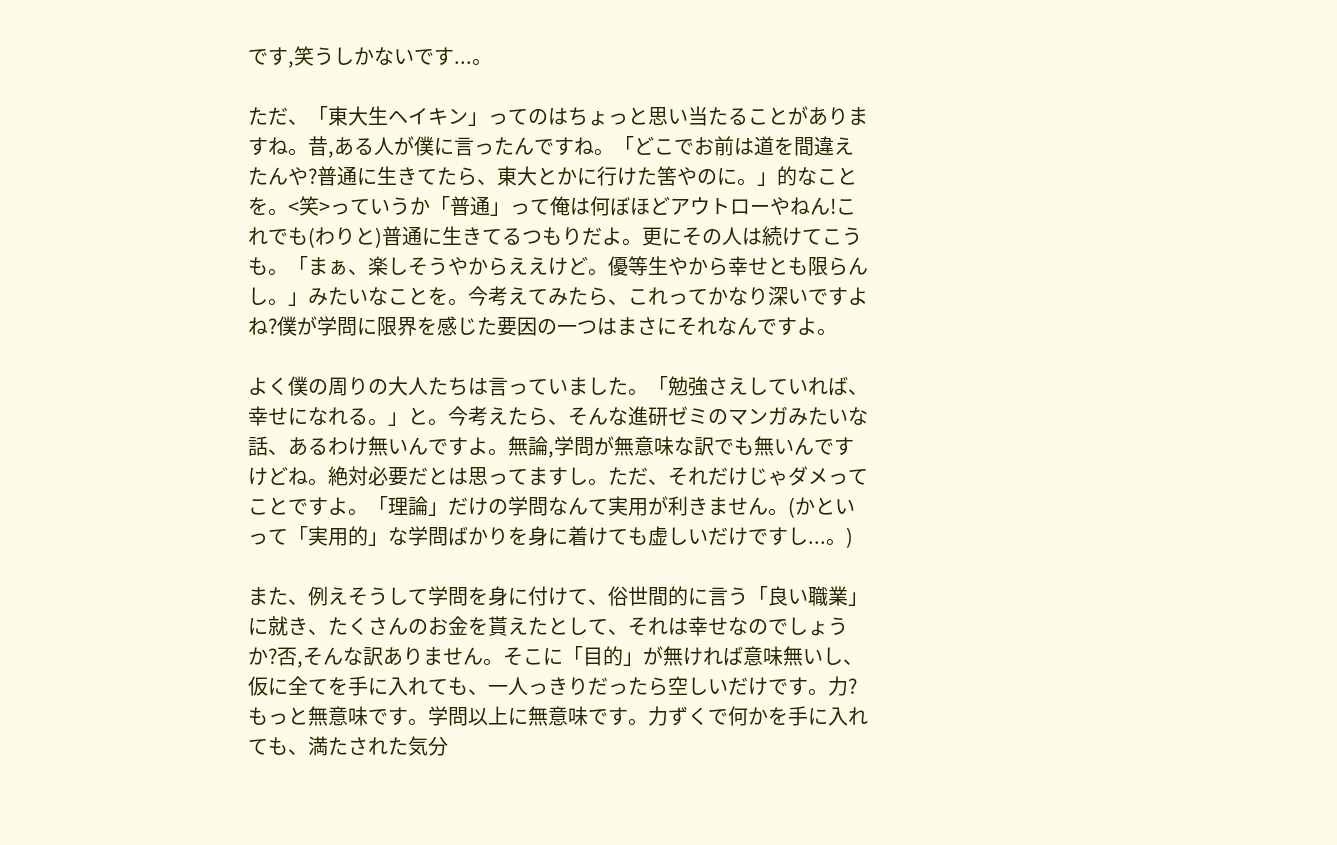です,笑うしかないです...。

ただ、「東大生ヘイキン」ってのはちょっと思い当たることがありますね。昔,ある人が僕に言ったんですね。「どこでお前は道を間違えたんや?普通に生きてたら、東大とかに行けた筈やのに。」的なことを。<笑>っていうか「普通」って俺は何ぼほどアウトローやねん!これでも(わりと)普通に生きてるつもりだよ。更にその人は続けてこうも。「まぁ、楽しそうやからええけど。優等生やから幸せとも限らんし。」みたいなことを。今考えてみたら、これってかなり深いですよね?僕が学問に限界を感じた要因の一つはまさにそれなんですよ。

よく僕の周りの大人たちは言っていました。「勉強さえしていれば、幸せになれる。」と。今考えたら、そんな進研ゼミのマンガみたいな話、あるわけ無いんですよ。無論,学問が無意味な訳でも無いんですけどね。絶対必要だとは思ってますし。ただ、それだけじゃダメってことですよ。「理論」だけの学問なんて実用が利きません。(かといって「実用的」な学問ばかりを身に着けても虚しいだけですし...。)

また、例えそうして学問を身に付けて、俗世間的に言う「良い職業」に就き、たくさんのお金を貰えたとして、それは幸せなのでしょうか?否,そんな訳ありません。そこに「目的」が無ければ意味無いし、仮に全てを手に入れても、一人っきりだったら空しいだけです。力?もっと無意味です。学問以上に無意味です。力ずくで何かを手に入れても、満たされた気分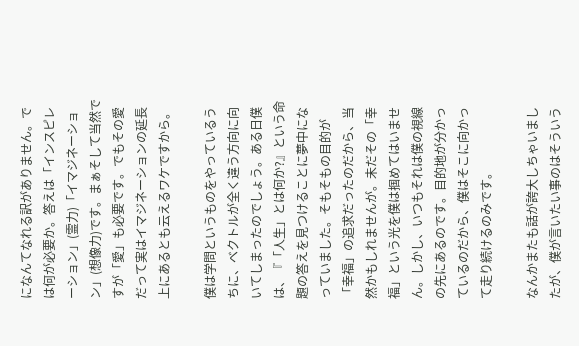になんてなれる訳がありません。では何が必要か。答えは「インスピレーション」(霊力)「イマジネーション」(想像力)です。まぁそして当然ですが「愛」も必要です。でもその愛だって実はイマジネーションの延長上にあるとも云えるワケですから。

僕は学問というものをやっているうちに、ベクトルが全く違う方向に向いてしまったのでしょう。ある日僕は、『「人生」とは何か?』という命題の答えを見つけることに夢中になっていました。そもそもの目的が「幸福」の追求だったのだから、当然かもしれませんが。未だその「幸福」という光を僕は掴めてはいません。しかし、いつもそれは僕の視線の先にあるのです。目的地が分かっているのだから、僕はそこに向かって走り続けるのみです。

なんかまたも話が誇大しちゃいましたが、僕が言いたい事のはそういう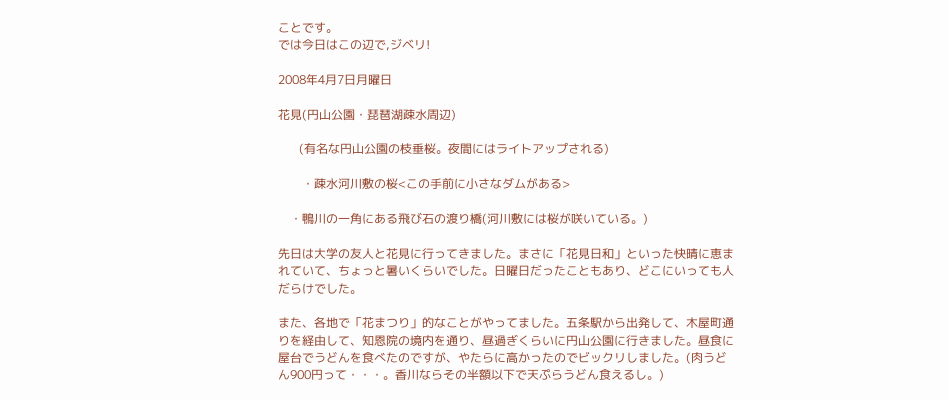ことです。
では今日はこの辺で,ジベリ!

2008年4月7日月曜日

花見(円山公園・琵琶湖疎水周辺)

       (有名な円山公園の枝垂桜。夜間にはライトアップされる)

        ・疎水河川敷の桜<この手前に小さなダムがある>

    ・鴨川の一角にある飛び石の渡り橋(河川敷には桜が咲いている。)

先日は大学の友人と花見に行ってきました。まさに「花見日和」といった快晴に恵まれていて、ちょっと暑いくらいでした。日曜日だったこともあり、どこにいっても人だらけでした。

また、各地で「花まつり」的なことがやってました。五条駅から出発して、木屋町通りを経由して、知恩院の境内を通り、昼過ぎくらいに円山公園に行きました。昼食に屋台でうどんを食べたのですが、やたらに高かったのでビックリしました。(肉うどん900円って・・・。香川ならその半額以下で天ぷらうどん食えるし。)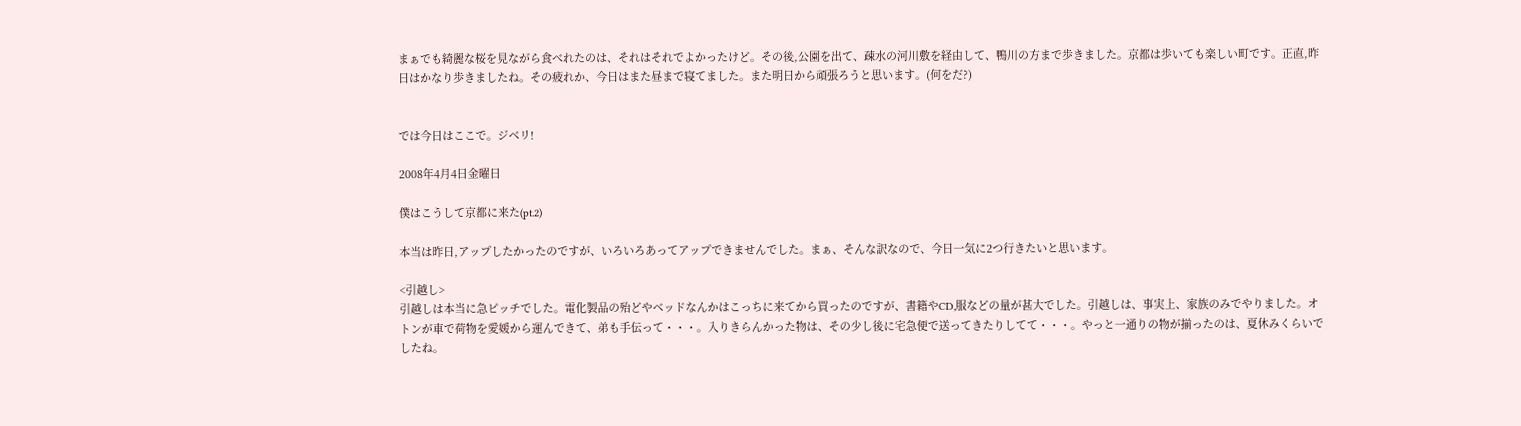まぁでも綺麗な桜を見ながら食べれたのは、それはそれでよかったけど。その後,公園を出て、疎水の河川敷を経由して、鴨川の方まで歩きました。京都は歩いても楽しい町です。正直,昨日はかなり歩きましたね。その疲れか、今日はまた昼まで寝てました。また明日から頑張ろうと思います。(何をだ?)


では今日はここで。ジベリ!

2008年4月4日金曜日

僕はこうして京都に来た(pt.2)

本当は昨日,アップしたかったのですが、いろいろあってアップできませんでした。まぁ、そんな訳なので、今日一気に2つ行きたいと思います。

<引越し>
引越しは本当に急ピッチでした。電化製品の殆どやベッドなんかはこっちに来てから買ったのですが、書籍やCD,服などの量が甚大でした。引越しは、事実上、家族のみでやりました。オトンが車で荷物を愛媛から運んできて、弟も手伝って・・・。入りきらんかった物は、その少し後に宅急便で送ってきたりしてて・・・。やっと一通りの物が揃ったのは、夏休みくらいでしたね。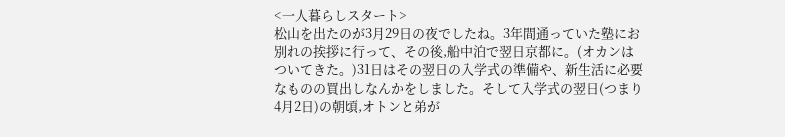<一人暮らしスタート>
松山を出たのが3月29日の夜でしたね。3年間通っていた塾にお別れの挨拶に行って、その後,船中泊で翌日京都に。(オカンはついてきた。)31日はその翌日の入学式の準備や、新生活に必要なものの買出しなんかをしました。そして入学式の翌日(つまり4月2日)の朝頃,オトンと弟が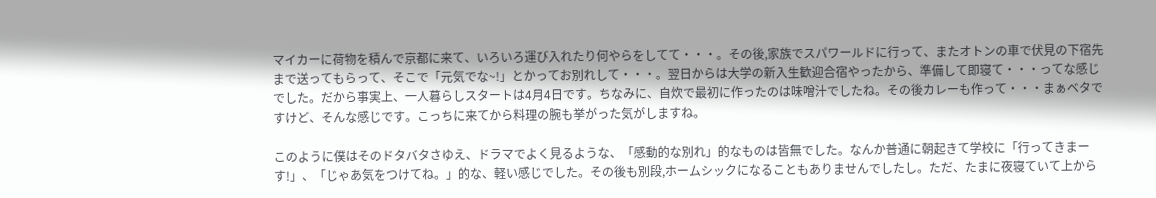マイカーに荷物を積んで京都に来て、いろいろ運び入れたり何やらをしてて・・・。その後,家族でスパワールドに行って、またオトンの車で伏見の下宿先まで送ってもらって、そこで「元気でな~!」とかってお別れして・・・。翌日からは大学の新入生歓迎合宿やったから、準備して即寝て・・・ってな感じでした。だから事実上、一人暮らしスタートは4月4日です。ちなみに、自炊で最初に作ったのは味噌汁でしたね。その後カレーも作って・・・まぁベタですけど、そんな感じです。こっちに来てから料理の腕も挙がった気がしますね。

このように僕はそのドタバタさゆえ、ドラマでよく見るような、「感動的な別れ」的なものは皆無でした。なんか普通に朝起きて学校に「行ってきまーす!」、「じゃあ気をつけてね。」的な、軽い感じでした。その後も別段,ホームシックになることもありませんでしたし。ただ、たまに夜寝ていて上から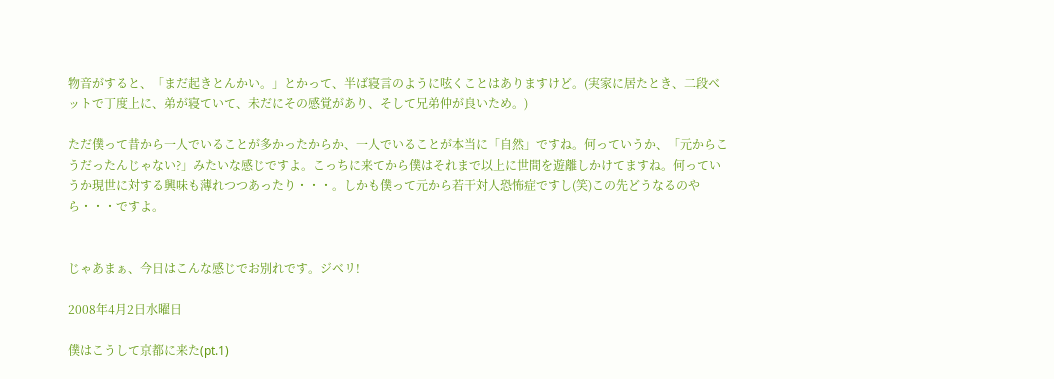物音がすると、「まだ起きとんかい。」とかって、半ば寝言のように呟くことはありますけど。(実家に居たとき、二段ベットで丁度上に、弟が寝ていて、未だにその感覚があり、そして兄弟仲が良いため。)

ただ僕って昔から一人でいることが多かったからか、一人でいることが本当に「自然」ですね。何っていうか、「元からこうだったんじゃない?」みたいな感じですよ。こっちに来てから僕はそれまで以上に世間を遊離しかけてますね。何っていうか現世に対する興味も薄れつつあったり・・・。しかも僕って元から若干対人恐怖症ですし(笑)この先どうなるのやら・・・ですよ。


じゃあまぁ、今日はこんな感じでお別れです。ジベリ!

2008年4月2日水曜日

僕はこうして京都に来た(pt.1)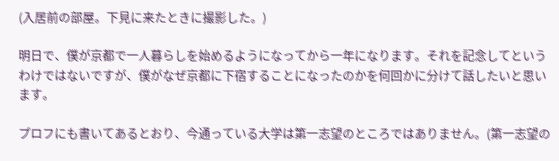(入居前の部屋。下見に来たときに撮影した。)

明日で、僕が京都で一人暮らしを始めるようになってから一年になります。それを記念してというわけではないですが、僕がなぜ京都に下宿することになったのかを何回かに分けて話したいと思います。

プロフにも書いてあるとおり、今通っている大学は第一志望のところではありません。(第一志望の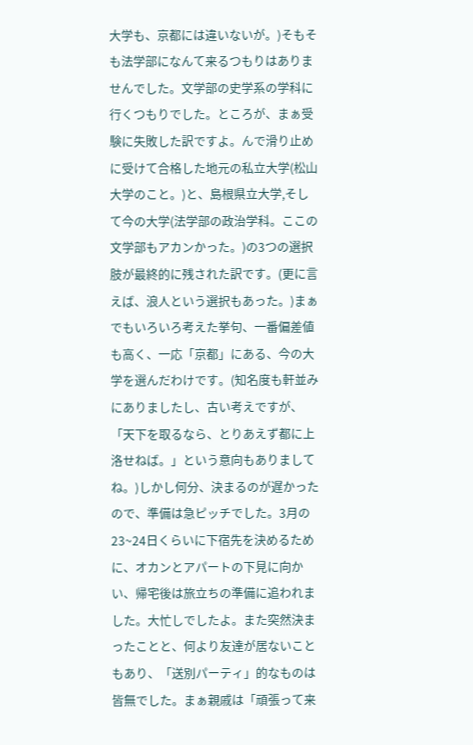大学も、京都には違いないが。)そもそも法学部になんて来るつもりはありませんでした。文学部の史学系の学科に行くつもりでした。ところが、まぁ受験に失敗した訳ですよ。んで滑り止めに受けて合格した地元の私立大学(松山大学のこと。)と、島根県立大学,そして今の大学(法学部の政治学科。ここの文学部もアカンかった。)の3つの選択肢が最終的に残された訳です。(更に言えば、浪人という選択もあった。)まぁでもいろいろ考えた挙句、一番偏差値も高く、一応「京都」にある、今の大学を選んだわけです。(知名度も軒並みにありましたし、古い考えですが、「天下を取るなら、とりあえず都に上洛せねば。」という意向もありましてね。)しかし何分、決まるのが遅かったので、準備は急ピッチでした。3月の23~24日くらいに下宿先を決めるために、オカンとアパートの下見に向かい、帰宅後は旅立ちの準備に追われました。大忙しでしたよ。また突然決まったことと、何より友達が居ないこともあり、「送別パーティ」的なものは皆無でした。まぁ親戚は「頑張って来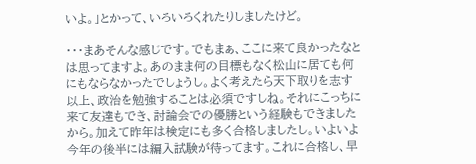いよ。」とかって、いろいろくれたりしましたけど。

・・・まあそんな感じです。でもまぁ、ここに来て良かったなとは思ってますよ。あのまま何の目標もなく松山に居ても何にもならなかったでしょうし。よく考えたら天下取りを志す以上、政治を勉強することは必須ですしね。それにこっちに来て友達もでき、討論会での優勝という経験もできましたから。加えて昨年は検定にも多く合格しましたし。いよいよ今年の後半には編入試験が待ってます。これに合格し、早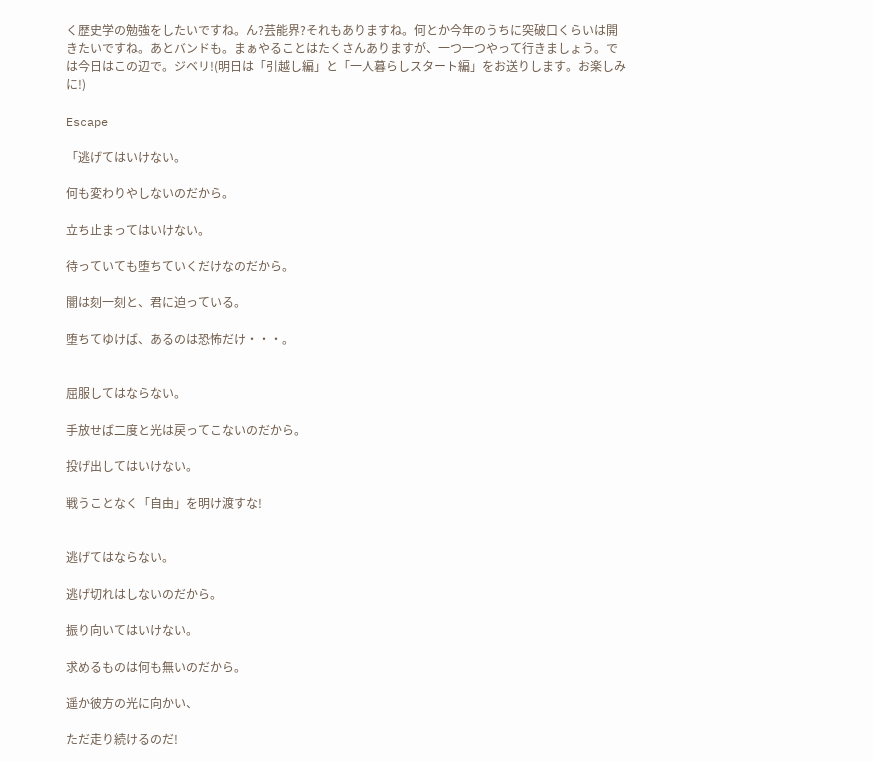く歴史学の勉強をしたいですね。ん?芸能界?それもありますね。何とか今年のうちに突破口くらいは開きたいですね。あとバンドも。まぁやることはたくさんありますが、一つ一つやって行きましょう。では今日はこの辺で。ジベリ!(明日は「引越し編」と「一人暮らしスタート編」をお送りします。お楽しみに!)

Escape

「逃げてはいけない。

何も変わりやしないのだから。

立ち止まってはいけない。

待っていても堕ちていくだけなのだから。

闇は刻一刻と、君に迫っている。

堕ちてゆけば、あるのは恐怖だけ・・・。


屈服してはならない。

手放せば二度と光は戻ってこないのだから。

投げ出してはいけない。

戦うことなく「自由」を明け渡すな!


逃げてはならない。

逃げ切れはしないのだから。

振り向いてはいけない。

求めるものは何も無いのだから。

遥か彼方の光に向かい、

ただ走り続けるのだ!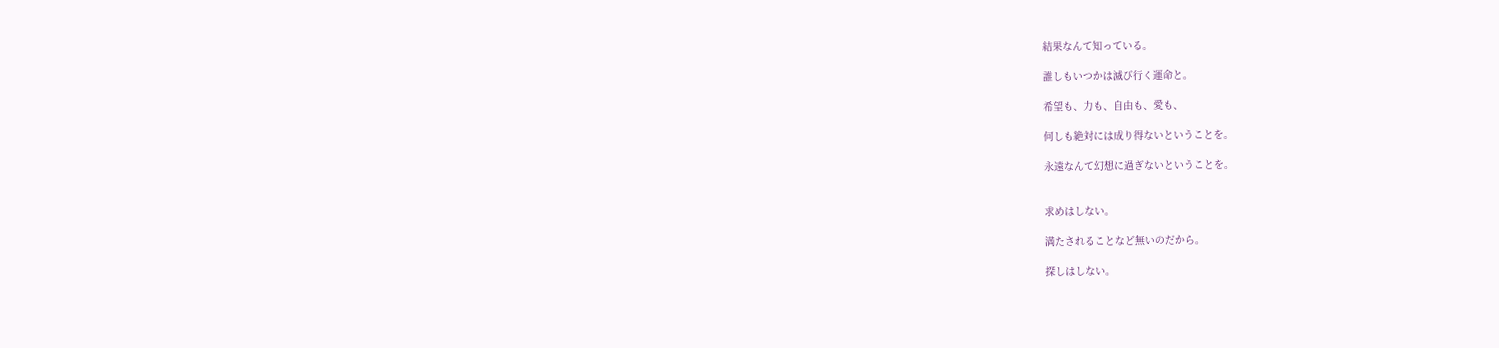結果なんて知っている。

誰しもいつかは滅び行く運命と。

希望も、力も、自由も、愛も、

何しも絶対には成り得ないということを。

永遠なんて幻想に過ぎないということを。


求めはしない。

満たされることなど無いのだから。

探しはしない。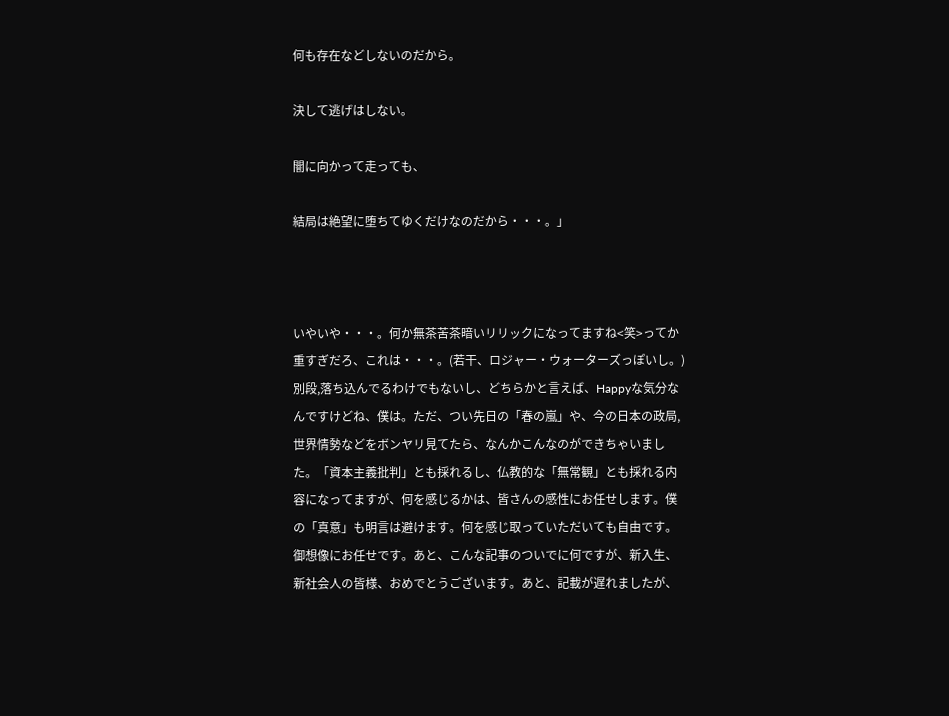何も存在などしないのだから。

決して逃げはしない。

闇に向かって走っても、

結局は絶望に堕ちてゆくだけなのだから・・・。」



いやいや・・・。何か無茶苦茶暗いリリックになってますね<笑>ってか重すぎだろ、これは・・・。(若干、ロジャー・ウォーターズっぽいし。)別段,落ち込んでるわけでもないし、どちらかと言えば、Happyな気分なんですけどね、僕は。ただ、つい先日の「春の嵐」や、今の日本の政局,世界情勢などをボンヤリ見てたら、なんかこんなのができちゃいました。「資本主義批判」とも採れるし、仏教的な「無常観」とも採れる内容になってますが、何を感じるかは、皆さんの感性にお任せします。僕の「真意」も明言は避けます。何を感じ取っていただいても自由です。御想像にお任せです。あと、こんな記事のついでに何ですが、新入生、新社会人の皆様、おめでとうございます。あと、記載が遅れましたが、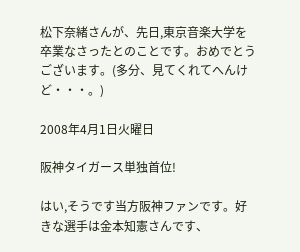松下奈緒さんが、先日,東京音楽大学を卒業なさったとのことです。おめでとうございます。(多分、見てくれてへんけど・・・。)

2008年4月1日火曜日

阪神タイガース単独首位!

はい,そうです当方阪神ファンです。好きな選手は金本知憲さんです、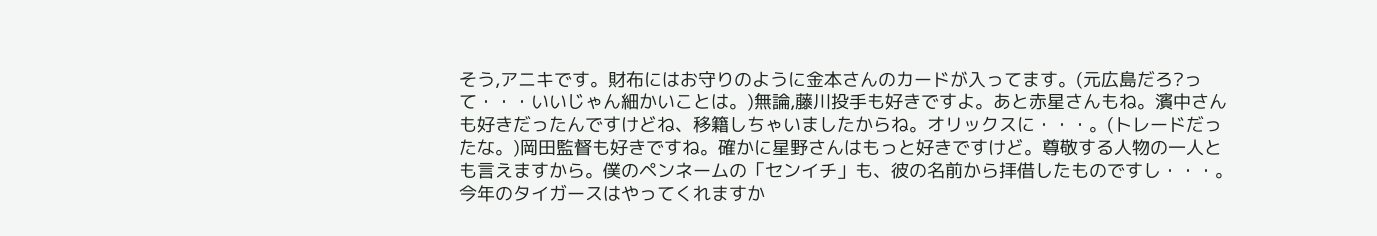そう,アニキです。財布にはお守りのように金本さんのカードが入ってます。(元広島だろ?って・・・いいじゃん細かいことは。)無論,藤川投手も好きですよ。あと赤星さんもね。濱中さんも好きだったんですけどね、移籍しちゃいましたからね。オリックスに・・・。(トレードだったな。)岡田監督も好きですね。確かに星野さんはもっと好きですけど。尊敬する人物の一人とも言えますから。僕のペンネームの「センイチ」も、彼の名前から拝借したものですし・・・。今年のタイガースはやってくれますか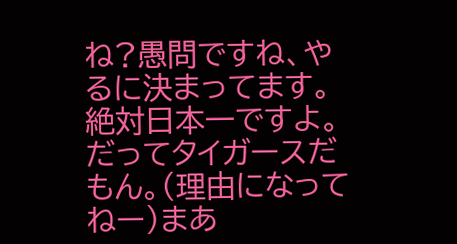ね?愚問ですね、やるに決まってます。絶対日本一ですよ。だってタイガースだもん。(理由になってねー)まあ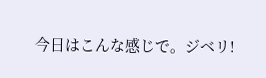今日はこんな感じで。ジベリ!